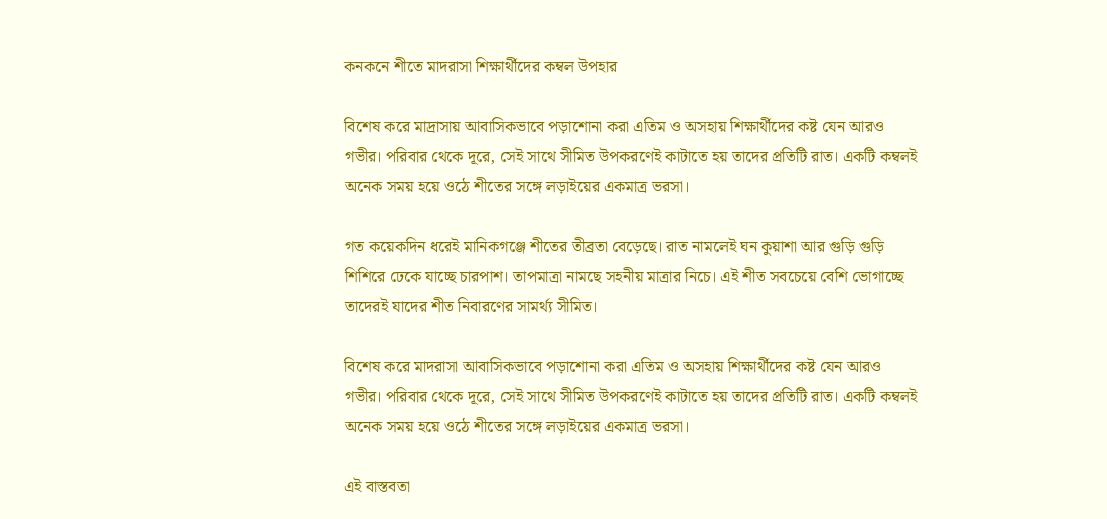কনকনে শীতে মাদরাসা শিক্ষার্থীদের কম্বল উপহার

বিশেষ করে মাদ্রাসায় আবাসিকভাবে পড়াশোনা করা এতিম ও অসহায় শিক্ষার্থীদের কষ্ট যেন আরও গভীর। পরিবার থেকে দূরে, সেই সাথে সীমিত উপকরণেই কাটাতে হয় তাদের প্রতিটি রাত। একটি কম্বলই অনেক সময় হয়ে ওঠে শীতের সঙ্গে লড়াইয়ের একমাত্র ভরসা।

গত কয়েকদিন ধরেই মানিকগঞ্জে শীতের তীব্রতা বেড়েছে। রাত নামলেই ঘন কুয়াশা আর গুড়ি গুড়ি শিশিরে ঢেকে যাচ্ছে চারপাশ। তাপমাত্রা নামছে সহনীয় মাত্রার নিচে। এই শীত সবচেয়ে বেশি ভোগাচ্ছে তাদেরই যাদের শীত নিবারণের সামর্থ্য সীমিত।

বিশেষ করে মাদরাসা আবাসিকভাবে পড়াশোনা করা এতিম ও অসহায় শিক্ষার্থীদের কষ্ট যেন আরও গভীর। পরিবার থেকে দূরে, সেই সাথে সীমিত উপকরণেই কাটাতে হয় তাদের প্রতিটি রাত। একটি কম্বলই অনেক সময় হয়ে ওঠে শীতের সঙ্গে লড়াইয়ের একমাত্র ভরসা।

এই বাস্তবতা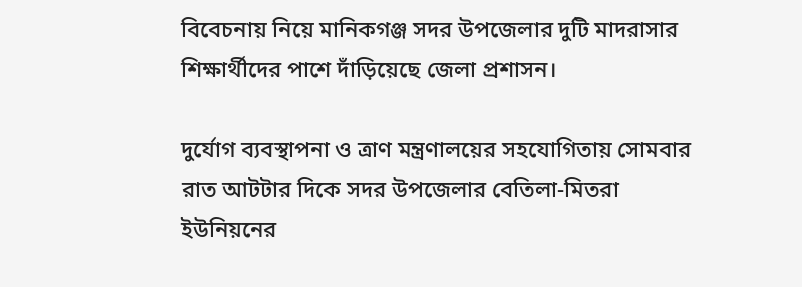বিবেচনায় নিয়ে মানিকগঞ্জ সদর উপজেলার দুটি মাদরাসার শিক্ষার্থীদের পাশে দাঁড়িয়েছে জেলা প্রশাসন।

দুর্যোগ ব্যবস্থাপনা ও ত্রাণ মন্ত্রণালয়ের সহযোগিতায় সোমবার রাত আটটার দিকে সদর উপজেলার বেতিলা-মিতরা ইউনিয়নের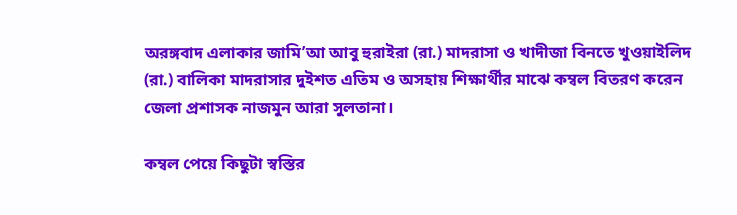অরঙ্গবাদ এলাকার জামি’আ আবু হুরাইরা (রা.) মাদরাসা ও খাদীজা বিনতে খুওয়াইলিদ (রা.) বালিকা মাদরাসার দুইশত এতিম ও অসহায় শিক্ষার্থীর মাঝে কম্বল বিতরণ করেন জেলা প্রশাসক নাজমুন আরা সুলতানা।

কম্বল পেয়ে কিছুটা স্বস্তির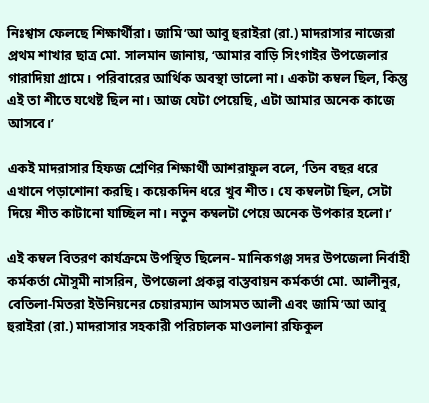নিঃশ্বাস ফেলছে শিক্ষার্থীরা। জামি’আ আবু হুরাইরা (রা.) মাদরাসার নাজেরা প্রথম শাখার ছাত্র মো. সালমান জানায়, ‘আমার বাড়ি সিংগাইর উপজেলার গারাদিয়া গ্রামে। পরিবারের আর্থিক অবস্থা ভালো না। একটা কম্বল ছিল, কিন্তু এই তা শীতে যথেষ্ট ছিল না। আজ যেটা পেয়েছি, এটা আমার অনেক কাজে আসবে।’

একই মাদরাসার হিফজ শ্রেণির শিক্ষার্থী আশরাফুল বলে, ‘তিন বছর ধরে এখানে পড়াশোনা করছি। কয়েকদিন ধরে খুব শীত। যে কম্বলটা ছিল, সেটা দিয়ে শীত কাটানো যাচ্ছিল না। নতুন কম্বলটা পেয়ে অনেক উপকার হলো।’

এই কম্বল বিতরণ কার্যক্রমে উপস্থিত ছিলেন- মানিকগঞ্জ সদর উপজেলা নির্বাহী কর্মকর্তা মৌসুমী নাসরিন, উপজেলা প্রকল্প বাস্তবায়ন কর্মকর্তা মো. আলীনুর, বেতিলা-মিতরা ইউনিয়নের চেয়ারম্যান আসমত আলী এবং জামি’আ আবু হুরাইরা (রা.) মাদরাসার সহকারী পরিচালক মাওলানা রফিকুল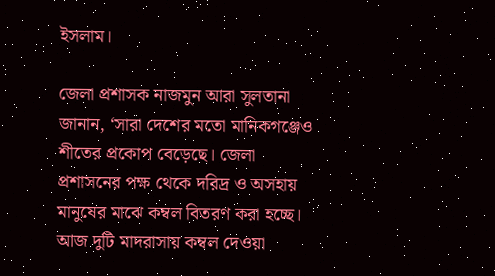ইসলাম।

জেলা প্রশাসক নাজমুন আরা সুলতানা জানান, ‘সারা দেশের মতো মানিকগঞ্জেও শীতের প্রকোপ বেড়েছে। জেলা প্রশাসনের পক্ষ থেকে দরিদ্র ও অসহায় মানুষের মাঝে কম্বল বিতরণ করা হচ্ছে। আজ দুটি মাদরাসায় কম্বল দেওয়া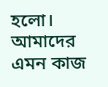হলো। আমাদের এমন কাজ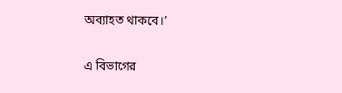অব্যাহত থাকবে।’

এ বিভাগের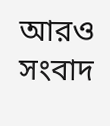আরও সংবাদ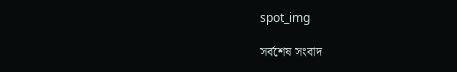spot_img

সর্বশেষ সংবাদ